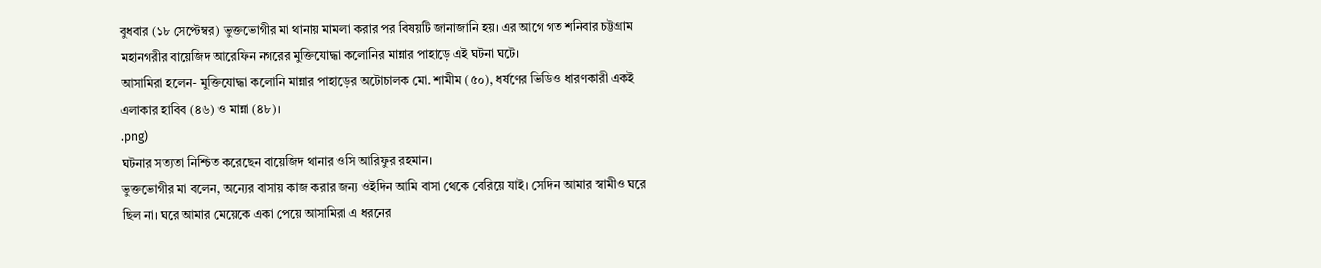বুধবার (১৮ সেপ্টেম্বর) ভুক্তভোগীর মা থানায় মামলা করার পর বিষয়টি জানাজানি হয়। এর আগে গত শনিবার চট্টগ্রাম মহানগরীর বায়েজিদ আরেফিন নগরের মুক্তিযোদ্ধা কলোনির মান্নার পাহাড়ে এই ঘটনা ঘটে।
আসামিরা হলেন- মুক্তিযোদ্ধা কলোনি মান্নার পাহাড়ের অটোচালক মো. শামীম (৫০), ধর্ষণের ভিডিও ধারণকারী একই এলাকার হাবিব (৪৬) ও মান্না (৪৮)।
.png)
ঘটনার সত্যতা নিশ্চিত করেছেন বায়েজিদ থানার ওসি আরিফুর রহমান।
ভুক্তভোগীর মা বলেন, অন্যের বাসায় কাজ করার জন্য ওইদিন আমি বাসা থেকে বেরিয়ে যাই। সেদিন আমার স্বামীও ঘরে ছিল না। ঘরে আমার মেয়েকে একা পেয়ে আসামিরা এ ধরনের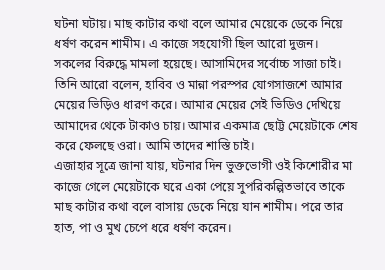ঘটনা ঘটায়। মাছ কাটার কথা বলে আমার মেয়েকে ডেকে নিয়ে ধর্ষণ করেন শামীম। এ কাজে সহযোগী ছিল আরো দুজন। সকলের বিরুদ্ধে মামলা হয়েছে। আসামিদের সর্বোচ্চ সাজা চাই।
তিনি আরো বলেন, হাবিব ও মান্না পরস্পর যোগসাজশে আমার মেয়ের ভিড়িও ধারণ করে। আমার মেয়ের সেই ভিডিও দেখিয়ে আমাদের থেকে টাকাও চায়। আমার একমাত্র ছোট্ট মেয়েটাকে শেষ করে ফেলছে ওরা। আমি তাদের শাস্তি চাই।
এজাহার সূত্রে জানা যায়, ঘটনার দিন ভুক্তভোগী ওই কিশোরীর মা কাজে গেলে মেয়েটাকে ঘরে একা পেয়ে সুপরিকল্পিতভাবে তাকে মাছ কাটার কথা বলে বাসায় ডেকে নিয়ে যান শামীম। পরে তার হাত, পা ও মুখ চেপে ধরে ধর্ষণ করেন।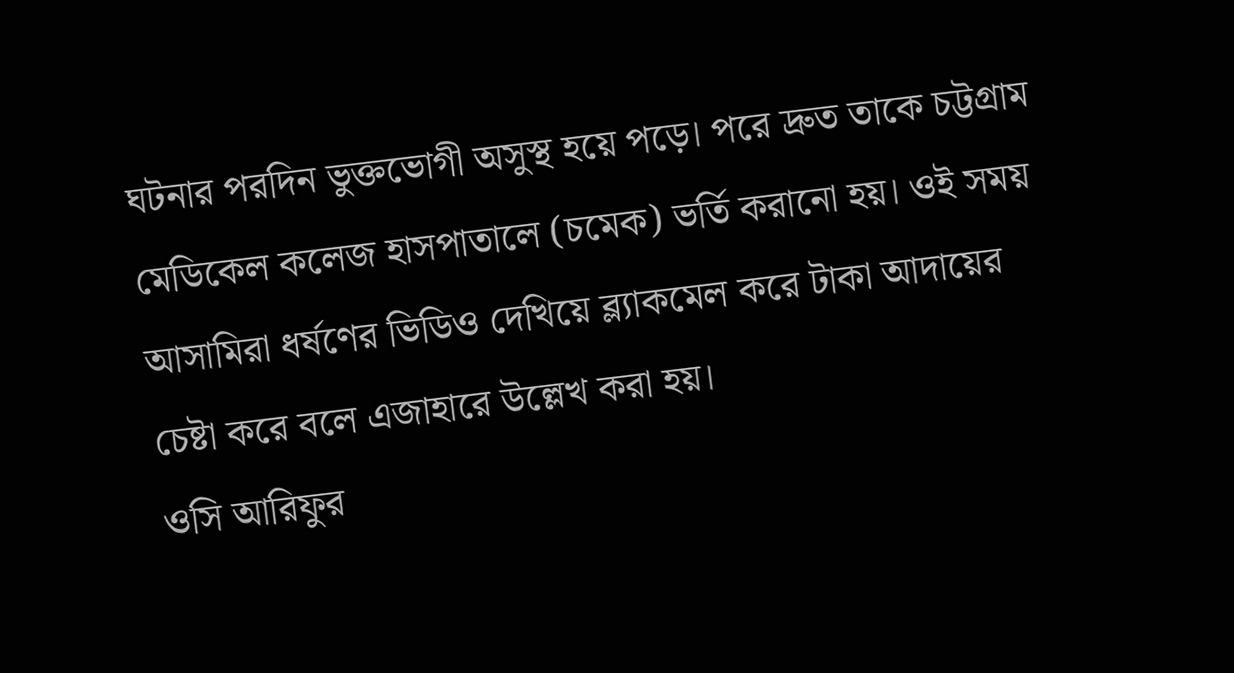ঘটনার পরদিন ভুক্তভোগী অসুস্থ হয়ে পড়ে। পরে দ্রুত তাকে চট্টগ্রাম মেডিকেল কলেজ হাসপাতালে (চমেক) ভর্তি করানো হয়। ওই সময় আসামিরা ধর্ষণের ভিডিও দেখিয়ে ব্ল্যাকমেল করে টাকা আদায়ের চেষ্টা করে বলে এজাহারে উল্লেখ করা হয়।
ওসি আরিফুর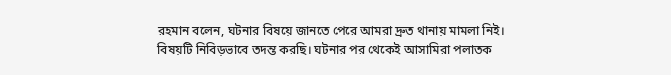রহমান বলেন, ঘটনার বিষয়ে জানতে পেরে আমরা দ্রুত থানায় মামলা নিই। বিষয়টি নিবিড়ভাবে তদন্ত করছি। ঘটনার পর থেকেই আসামিরা পলাতক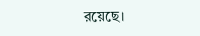রয়েছে।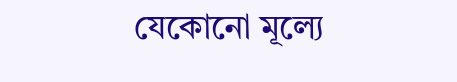যেকোনো মূল্যে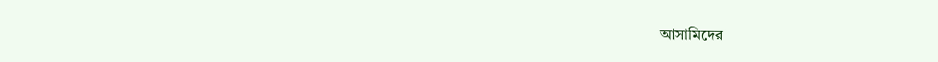আসামিদের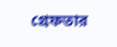গ্রেফতার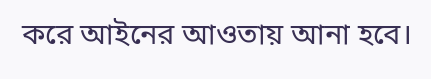করে আইনের আওতায় আনা হবে।